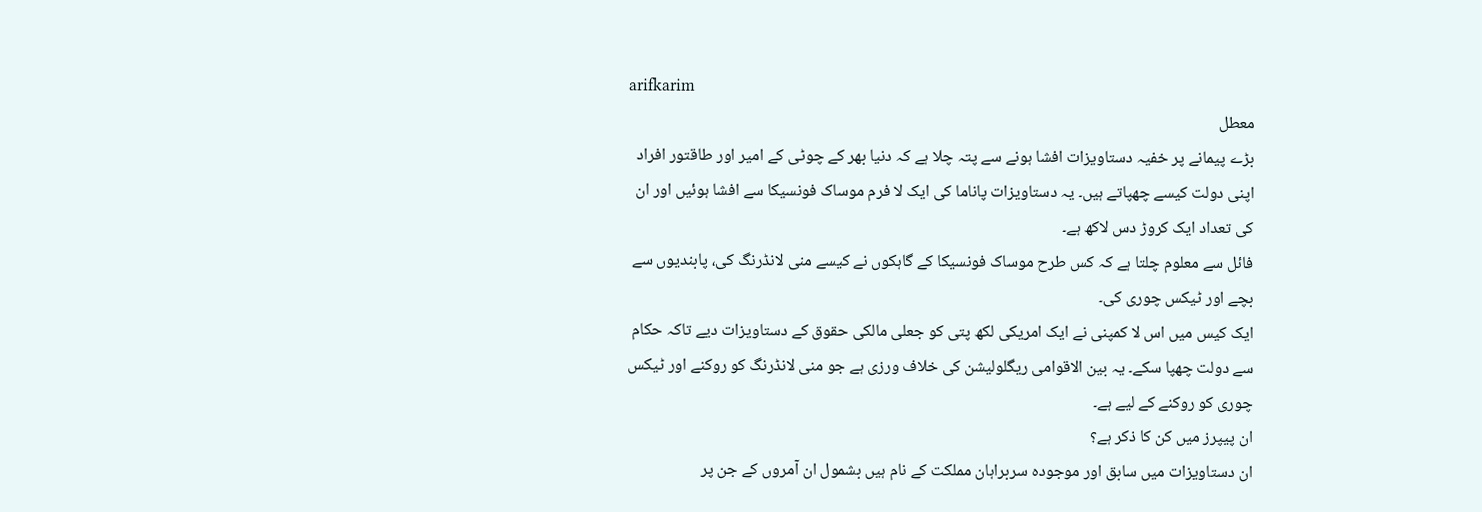arifkarim
معطل
بڑے پیمانے پر خفیہ دستاویزات افشا ہونے سے پتہ چلا ہے کہ دنیا بھر کے چوٹی کے امیر اور طاقتور افراد اپنی دولت کیسے چھپاتے ہیں۔ یہ دستاویزات پاناما کی ایک لا فرم موساک فونسیکا سے افشا ہوئیں اور ان کی تعداد ایک کروڑ دس لاکھ ہے۔
فائل سے معلوم چلتا ہے کہ کس طرح موساک فونسیکا کے گاہکوں نے کیسے منی لانڈرنگ کی، پابندیوں سے بچے اور ٹیکس چوری کی۔
ایک کیس میں اس لا کمپنی نے ایک امریکی لکھ پتی کو جعلی مالکی حقوق کے دستاویزات دیے تاکہ حکام سے دولت چھپا سکے۔ یہ بین الاقوامی ریگلولیشن کی خلاف ورزی ہے جو منی لانڈرنگ کو روکنے اور ٹیکس چوری کو روکنے کے لیے ہے۔
ان پیپرز میں کن کا ذکر ہے؟
ان دستاویزات میں سابق اور موجودہ سربراہان مملکت کے نام ہیں بشمول ان آمروں کے جن پر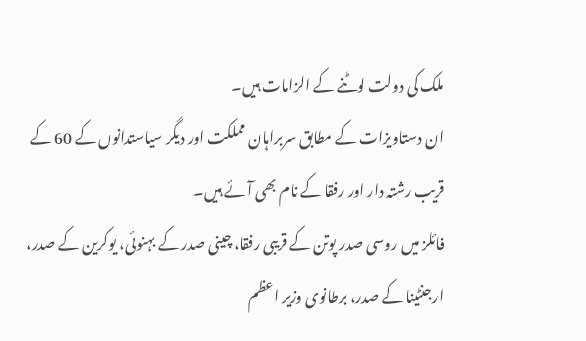ملک کی دولت لوٹنے کے الزامات ہیں۔
ان دستاویزات کے مطابق سربراہان مملکت اور دیگر سیاستدانوں کے 60 کے قریب رشتہ دار اور رفقا کے نام بھی آئے ہیں۔
فائلز میں روسی صدر پوتن کے قریبی رفقا، چینی صدر کے بہنوئی، یوکرین کے صدر، ارجنٹینا کے صدر، برطانوی وزیر اعظم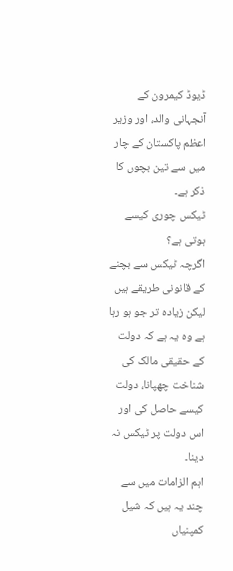ڈیوڈ کیمرون کے آنجہانی والد، اور وزیر اعظم پاکستان کے چار میں سے تین بچوں کا ذکر ہے۔
ٹیکس چوری کیسے ہوتی ہے؟
اگرچہ ٹیکس سے بچنے کے قانونی طریقے ہیں لیکن زیادہ تر جو ہو رہا ہے وہ یہ ہے کہ دولت کے حقیقی مالک کی شناخت چھپانا، دولت کیسے حاصل کی اور اس دولت پر ٹیکس نہ دینا۔
اہم الزامات میں سے چند یہ ہیں کہ شیل کمپنیاں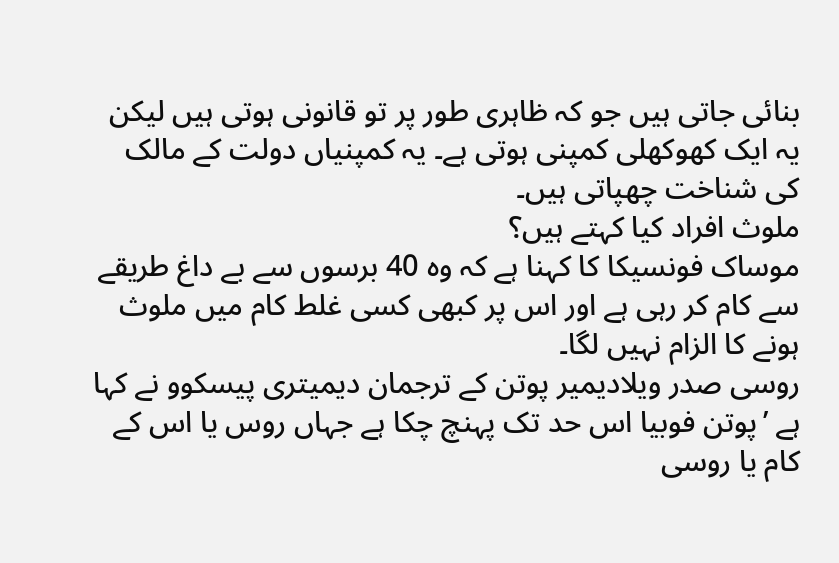بنائی جاتی ہیں جو کہ ظاہری طور پر تو قانونی ہوتی ہیں لیکن یہ ایک کھوکھلی کمپنی ہوتی ہے۔ یہ کمپنیاں دولت کے مالک کی شناخت چھپاتی ہیں۔
ملوث افراد کیا کہتے ہیں؟
موساک فونسیکا کا کہنا ہے کہ وہ 40 برسوں سے بے داغ طریقے سے کام کر رہی ہے اور اس پر کبھی کسی غلط کام میں ملوث ہونے کا الزام نہیں لگا۔
روسی صدر ویلادیمیر پوتن کے ترجمان دیمیتری پیسکوو نے کہا ہے ’پوتن فوبیا اس حد تک پہنچ چکا ہے جہاں روس یا اس کے کام یا روسی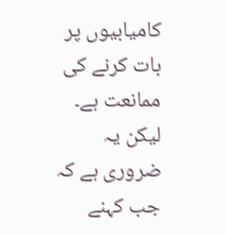کامیابیوں پر بات کرنے کی ممانعت ہے۔ لیکن یہ ضروری ہے کہ جب کہنے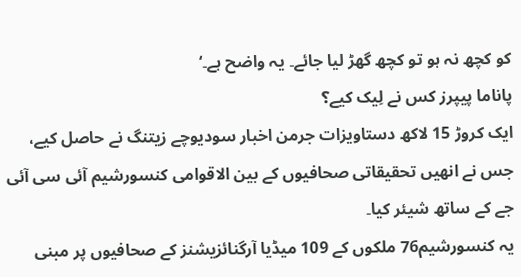کو کچھ نہ ہو تو کچھ گھڑ لیا جائے۔ یہ واضح ہے۔‘
پاناما پیپرز کس نے لِیک کیے؟
ایک کروڑ 15 لاکھ دستاویزات جرمن اخبار سودیوچے زیتنگ نے حاصل کیے، جس نے انھیں تحقیقاتی صحافیوں کے بین الاقوامی کنسورشیم آئی سی آئی جے کے ساتھ شیئر کیا۔
یہ کنسورشیم76 ملکوں کے 109 میڈیا آرگنائزیشنز کے صحافیوں پر مبنی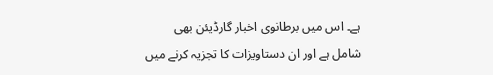ہے۔ اس میں برطانوی اخبار گارڈیئن بھی شامل ہے اور ان دستاویزات کا تجزیہ کرنے میں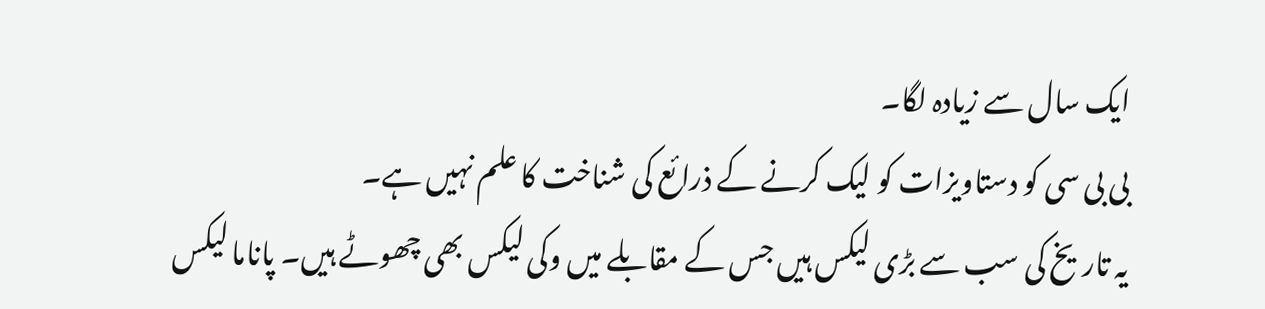ایک سال سے زیادہ لگا۔
بی بی سی کو دستاویزات کو لیک کرنے کے ذرائع کی شناخت کا علم نہیں ہے۔
یہ تاریخ کی سب سے بڑی لیکس ہیں جس کے مقابلے میں وکی لیکس بھی چھوٹے ہیں۔ پاناما لیکس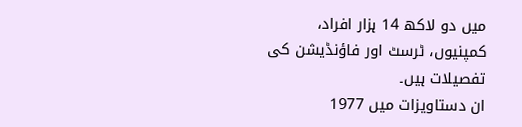میں دو لاکھ 14 ہزار افراد، کمپنیوں، ٹرسٹ اور فاؤنڈیشن کی تفصیلات ہیں۔
ان دستاویزات میں 1977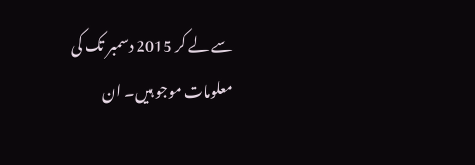سے لے کر 2015 دسمبر تک کی معلومات موجو ہیں۔ ان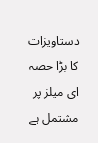دستاویزات کا بڑا حصہ ای میلز پر مشتمل ہے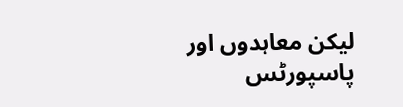لیکن معاہدوں اور پاسپورٹس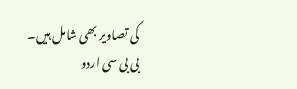کی تصاویر بھی شامل ہیں۔
بی بی سی اردو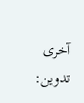آخری تدوین: